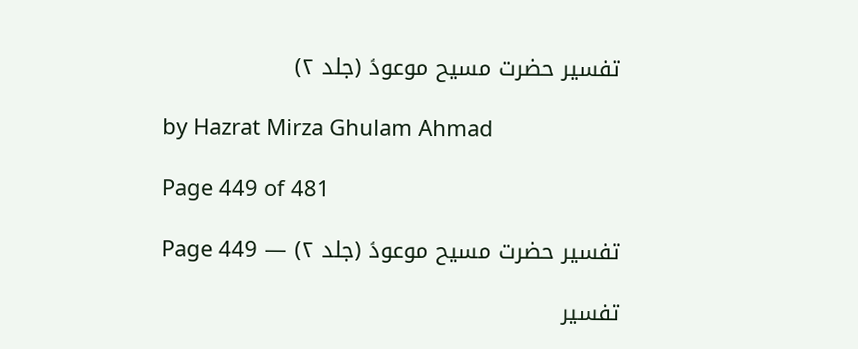تفسیر حضرت مسیح موعودؑ (جلد ۲)

by Hazrat Mirza Ghulam Ahmad

Page 449 of 481

تفسیر حضرت مسیح موعودؑ (جلد ۲) — Page 449

تفسیر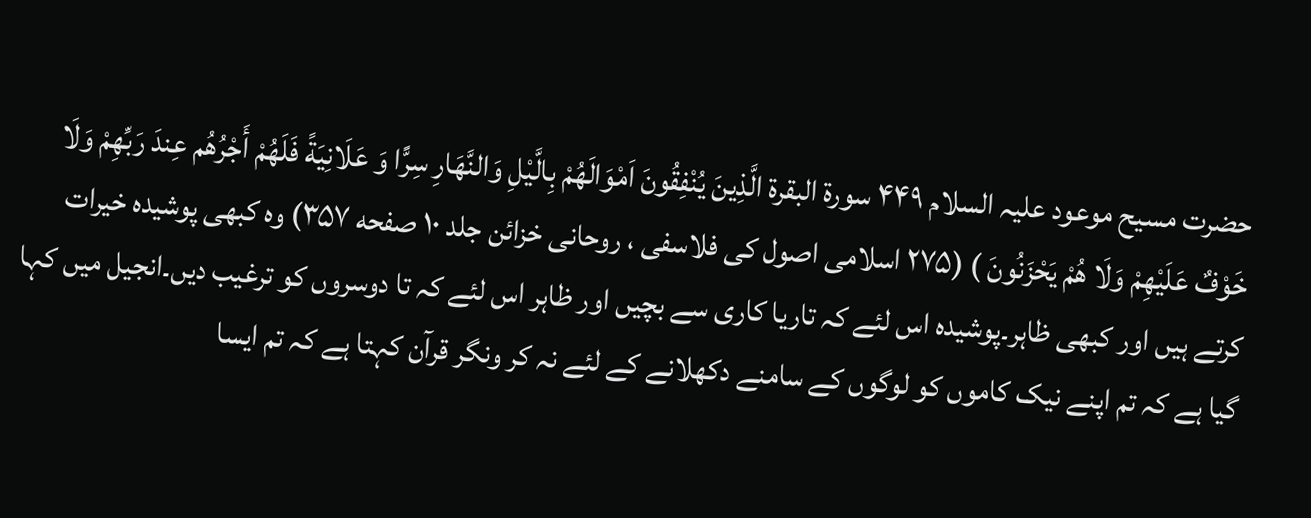حضرت مسیح موعود علیہ السلام ۴۴۹ سورة البقرة الَّذِينَ يُنْفِقُونَ اَمْوَالَهُمْ بِالَّيْلِ وَالنَّهَارِ سِرًّا وَ عَلَانِيَةً فَلَهُمْ أَجْرُهُم عِندَ رَبِّهِمْ وَلَا خَوْفٌ عَلَيْهِمْ وَلَا هُمْ يَحْزَنُونَ ) (۲۷۵ اسلامی اصول کی فلاسفی ، روحانی خزائن جلد ۱۰ صفحه ۳۵۷) وہ کبھی پوشیدہ خیرات کرتے ہیں اور کبھی ظاہر۔پوشیدہ اس لئے کہ تاریا کاری سے بچیں اور ظاہر اس لئے کہ تا دوسروں کو ترغیب دیں۔انجیل میں کہا گیا ہے کہ تم اپنے نیک کاموں کو لوگوں کے سامنے دکھلانے کے لئے نہ کر ونگر قرآن کہتا ہے کہ تم ایسا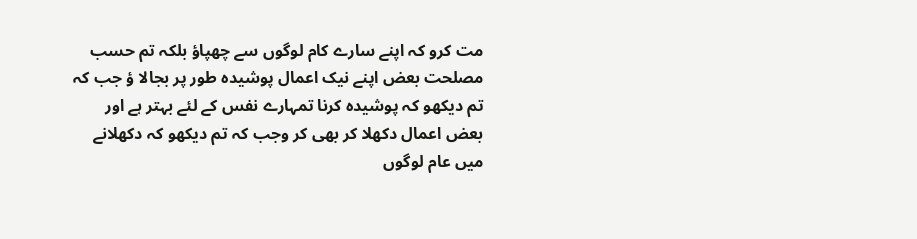مت کرو کہ اپنے سارے کام لوگوں سے چھپاؤ بلکہ تم حسب مصلحت بعض اپنے نیک اعمال پوشیدہ طور پر بجالا ؤ جب کہ تم دیکھو کہ پوشیدہ کرنا تمہارے نفس کے لئے بہتر ہے اور بعض اعمال دکھلا کر بھی کر وجب کہ تم دیکھو کہ دکھلانے میں عام لوگوں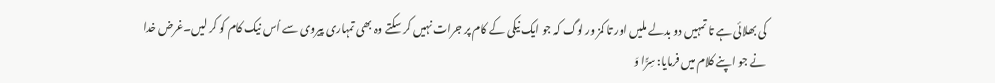کی بھلائی ہے تا تمہیں دو بدلے ملیں اور تا کمز ور لوگ کہ جو ایک نیکی کے کام پر جرات نہیں کر سکتے وہ بھی تمہاری پیروی سے اُس نیک کام کو کر لیں۔غرض خدا نے جو اپنے کلام میں فرمایا: سِرًّا وَ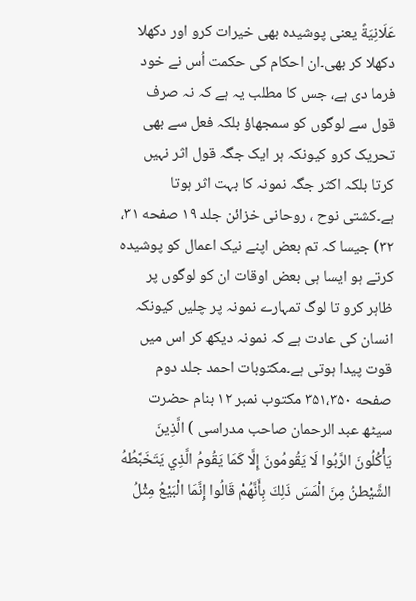عَلَانِيَةً یعنی پوشیدہ بھی خیرات کرو اور دکھلا دکھلا کر بھی۔ان احکام کی حکمت اُس نے خود فرما دی ہے، جس کا مطلب یہ ہے کہ نہ صرف قول سے لوگوں کو سمجھاؤ بلکہ فعل سے بھی تحریک کرو کیونکہ ہر ایک جگہ قول اثر نہیں کرتا بلکہ اکثر جگہ نمونہ کا بہت اثر ہوتا ہے۔کشتی نوح ، روحانی خزائن جلد ۱۹ صفحه ۳۱، ۳۲) جیسا کہ تم بعض اپنے نیک اعمال کو پوشیدہ کرتے ہو ایسا ہی بعض اوقات ان کو لوگوں پر ظاہر کرو تا لوگ تمہارے نمونہ پر چلیں کیونکہ انسان کی عادت ہے کہ نمونہ دیکھ کر اس میں قوت پیدا ہوتی ہے۔مکتوبات احمد جلد دوم صفحه ۳۵۱،۳۵۰ مکتوب نمبر ۱۲ بنام حضرت سیٹھ عبد الرحمان صاحب مدراسی ) الَّذِينَ يَأْكُلُونَ الرَّبُوا لَا يَقُومُونَ إِلَّا كَمَا يَقُومُ الَّذِي يَتَخَبَّطُهُ الشَّيْطنُ مِنَ الْمَسَ ذَلِكَ بِأَنَّهُمْ قَالُوا إِنَّمَا الْبَيْعُ مِثْلُ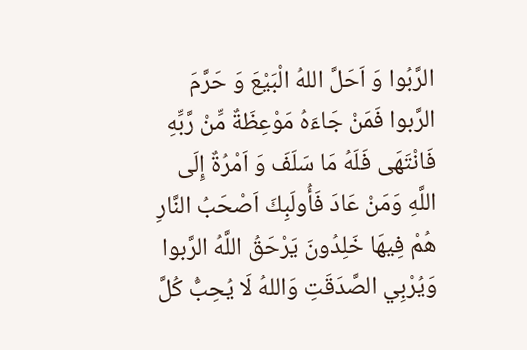الرَّبُوا وَ اَحَلَّ اللهُ الْبَيْعَ وَ حَرَّمَ الرَّبوا فَمَنْ جَاءَهُ مَوْعِظَةٌ مِّنْ رَّبِّهِ فَانْتَهَى فَلَهُ مَا سَلَفَ وَ اَمْرُةٌ إِلَى اللَّهِ وَمَنْ عَادَ فَأُولَبِكَ اَصْحَبُ النَّارِ هُمْ فِيهَا خَلِدُونَ يَرْحَقُ اللَّهُ الرَّبوا وَيُرْبِي الصَّدَقَتِ وَاللهُ لَا يُحِبُّ كُلَّ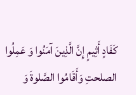كَفَادٍ أَثِيمٍ إِنَّ الَّذِينَ آمَنُوا وَ عَمِلُوا الصلحتِ وَأَقَامُوا الصَّلوةَ وَ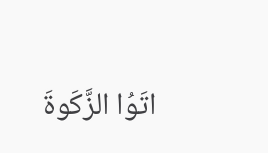اتَوُا الزَّكَوةَ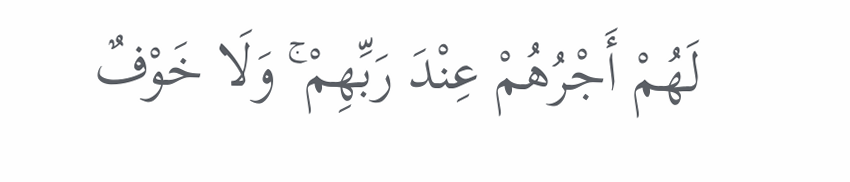لَهُمْ أَجْرُهُمْ عِنْدَ رَبِّهِمْ ۚ وَلَا خَوْفٌ